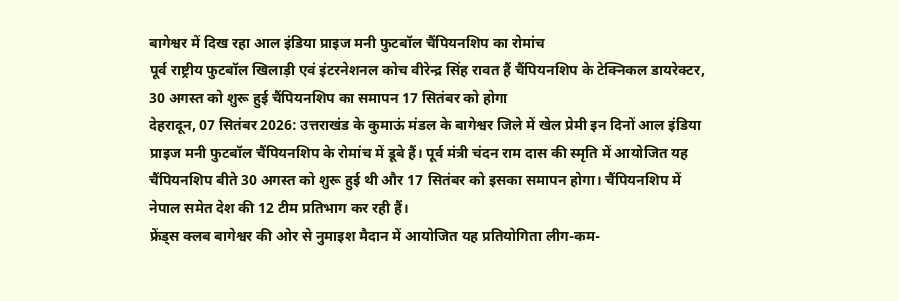बागेश्वर में दिख रहा आल इंडिया प्राइज मनी फुटबॉल चैंपियनशिप का रोमांच
पूर्व राष्ट्रीय फुटबॉल खिलाड़ी एवं इंटरनेशनल कोच वीरेन्द्र सिंह रावत हैं चैंपियनशिप के टेक्निकल डायरेक्टर, 30 अगस्त को शुरू हुई चैंपियनशिप का समापन 17 सितंबर को होगा
देहरादून, 07 सितंबर 2026: उत्तराखंड के कुमाऊं मंडल के बागेश्वर जिले में खेल प्रेमी इन दिनों आल इंडिया प्राइज मनी फुटबॉल चैंपियनशिप के रोमांच में डूबे हैं। पूर्व मंत्री चंदन राम दास की स्मृति में आयोजित यह चैंपियनशिप बीते 30 अगस्त को शुरू हुई थी और 17 सितंबर को इसका समापन होगा। चैंपियनशिप में नेपाल समेत देश की 12 टीम प्रतिभाग कर रही हैं।
फ्रेंड्स क्लब बागेश्वर की ओर से नुमाइश मैदान में आयोजित यह प्रतियोगिता लीग-कम-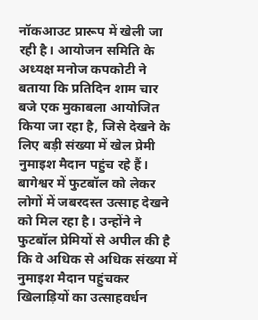नॉकआउट प्रारूप में खेली जा रही है। आयोजन समिति के अध्यक्ष मनोज कपकोटी ने बताया कि प्रतिदिन शाम चार बजे एक मुकाबला आयोजित किया जा रहा है, जिसे देखने के लिए बड़ी संख्या में खेल प्रेमी नुमाइश मैदान पहुंच रहे हैं। बागेश्वर में फुटबॉल को लेकर लोगों में जबरदस्त उत्साह देखने को मिल रहा है। उन्होंने ने फुटबॉल प्रेमियों से अपील की है कि वे अधिक से अधिक संख्या में नुमाइश मैदान पहुंचकर खिलाड़ियों का उत्साहवर्धन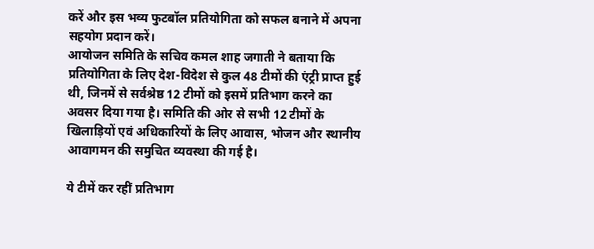करें और इस भव्य फुटबॉल प्रतियोगिता को सफल बनाने में अपना सहयोग प्रदान करें।
आयोजन समिति के सचिव कमल शाह जगाती ने बताया कि प्रतियोगिता के लिए देश-विदेश से कुल 48 टीमों की एंट्री प्राप्त हुई थी, जिनमें से सर्वश्रेष्ठ 12 टीमों को इसमें प्रतिभाग करने का अवसर दिया गया है। समिति की ओर से सभी 12 टीमों के खिलाड़ियों एवं अधिकारियों के लिए आवास, भोजन और स्थानीय आवागमन की समुचित व्यवस्था की गई है।

ये टीमें कर रहीं प्रतिभाग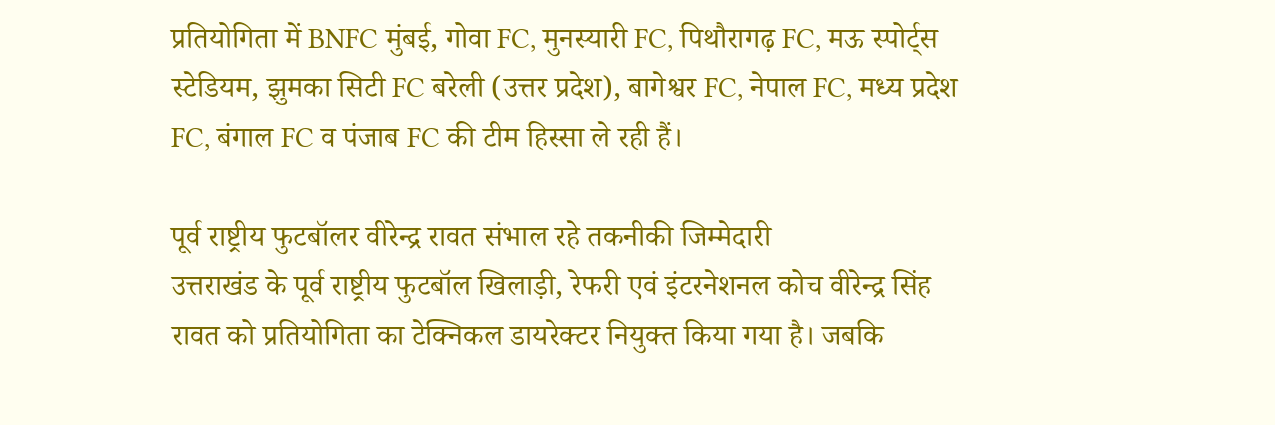प्रतियोगिता में BNFC मुंबई, गोवा FC, मुनस्यारी FC, पिथौरागढ़ FC, मऊ स्पोर्ट्स स्टेडियम, झुमका सिटी FC बरेली (उत्तर प्रदेश), बागेश्वर FC, नेपाल FC, मध्य प्रदेश FC, बंगाल FC व पंजाब FC की टीम हिस्सा ले रही हैं।

पूर्व राष्ट्रीय फुटबॉलर वीरेन्द्र रावत संभाल रहे तकनीकी जिम्मेदारी
उत्तराखंड के पूर्व राष्ट्रीय फुटबॉल खिलाड़ी, रेफरी एवं इंटरनेशनल कोच वीरेन्द्र सिंह रावत को प्रतियोगिता का टेक्निकल डायरेक्टर नियुक्त किया गया है। जबकि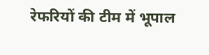रेफरियों की टीम में भूपाल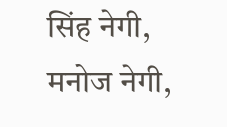सिंह नेगी, मनोज नेगी,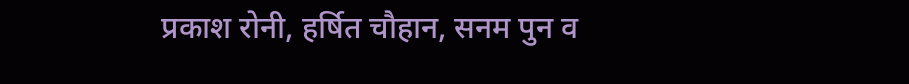प्रकाश रोनी, हर्षित चौहान, सनम पुन व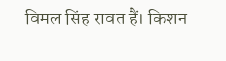विमल सिंह रावत हैं। किशन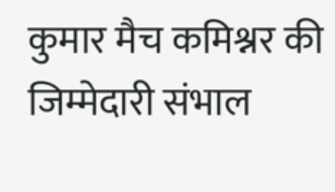कुमार मैच कमिश्नर की जिम्मेदारी संभाल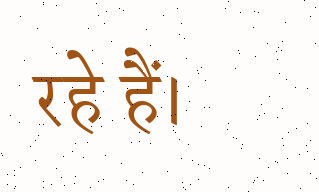रहे हैं।